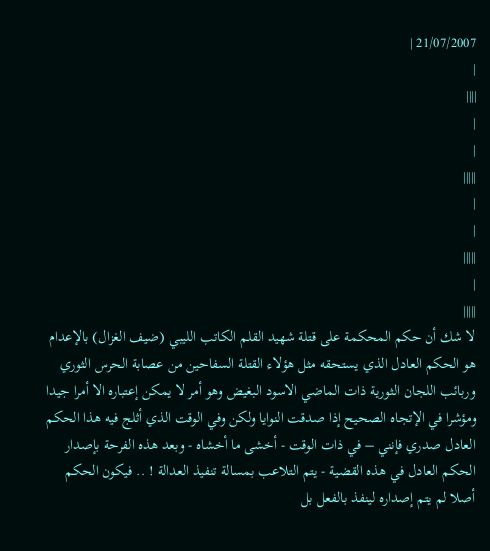21/07/2007 |
|
||||
|
|
|||||
|
|
|||||
|
|||||
لا شك أن حكم المحكمة على قتلة شهيد القلم الكاتب الليبي (ضيف الغزال) بالإعدام هو الحكم العادل الذي يستحقه مثل هؤلاء القتلة السفاحين من عصابة الحرس الثوري وربائب اللجان الثورية ذات الماضي الاسود البغيض وهو أمر لا يمكن إعتباره الا أمرا جيدا ومؤشرا في الإتجاه الصحيح إذا صدقت النوايا ولكن وفي الوقت الذي أثلج فيه هذا الحكم العادل صدري فإنني – في ذات الوقت - أخشى ما أخشاه - وبعد هذه الفرحة بإصدار الحكم العادل في هذه القضية - يتم التلاعب بمسالة تنفيذ العدالة ! .. فيكون الحكم أصلا لم يتم إصداره لينفذ بالفعل بل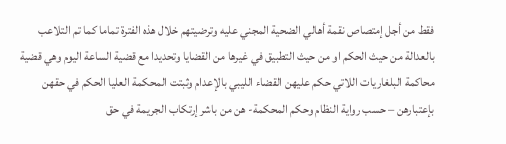فقط من أجل إمتصاص نقمة أهالي الضحية المجني عليه وترضيتهم خلال هذه الفترة تماما كما تم التلاعب بالعدالة من حيث الحكم او من حيث التطبيق في غيرها من القضايا وتحديدا مع قضية الساعة اليوم وهي قضية محاكمة البلغاريات اللاتي حكم عليهن القضاء الليبي بالإعدام وثبتت المحكمة العليا الحكم في حقهن بإعتبارهن – حسب رواية النظام وحكم المحكمة- هن من باشر إرتكاب الجريمة في حق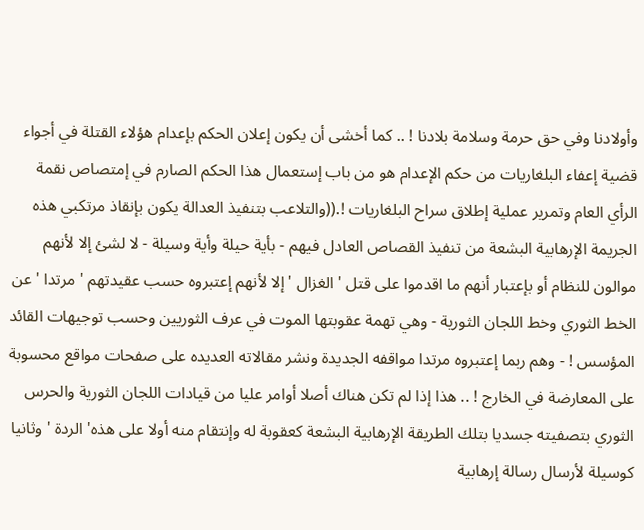وأولادنا وفي حق حرمة وسلامة بلادنا ! .. كما أخشى أن يكون إعلان الحكم بإعدام هؤلاء القتلة في أجواء قضية إعفاء البلغاريات من حكم الإعدام هو من باب إستعمال هذا الحكم الصارم في إمتصاص نقمة الرأي العام وتمرير عملية إطلاق سراح البلغاريات !.((والتلاعب بتنفيذ العدالة يكون بإنقاذ مرتكبي هذه الجريمة الإرهابية البشعة من تنفيذ القصاص العادل فيهم - بأية حيلة وأية وسيلة - لا لشئ إلا لأنهم موالون للنظام أو بإعتبار أنهم ما اقدموا على قتل ' الغزال ' إلا لأنهم إعتبروه حسب عقيدتهم ' مرتدا ' عن الخط الثوري وخط اللجان الثورية - وهي تهمة عقوبتها الموت في عرف الثوريين وحسب توجيهات القائد المؤسس ! - وهم ربما إعتبروه مرتدا مواقفه الجديدة ونشر مقالاته العديده على صفحات مواقع محسوبة على المعارضة في الخارج ! .. هذا إذا لم تكن هناك أصلا أوامر عليا من قيادات اللجان الثورية والحرس الثوري بتصفيته جسديا بتلك الطريقة الإرهابية البشعة كعقوبة له وإنتقام منه أولا على هذه' الردة ' وثانيا كوسيلة لأرسال رسالة إرهابية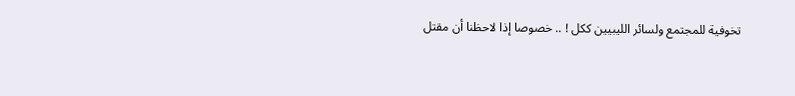تخوفية للمجتمع ولسائر الليبيين ككل ! .. خصوصا إذا لاحظنا أن مقتل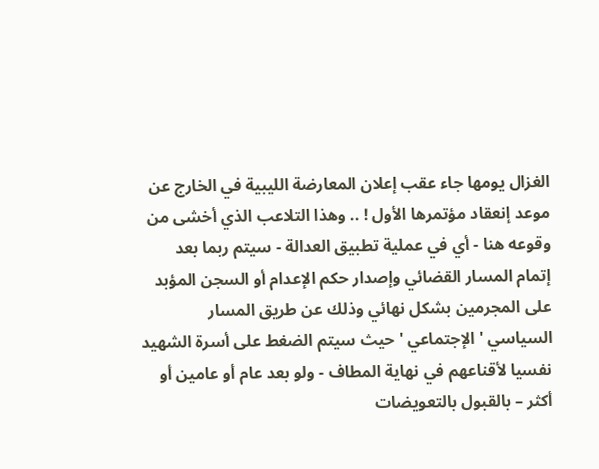الغزال يومها جاء عقب إعلان المعارضة الليبية في الخارج عن موعد إنعقاد مؤتمرها الأول ! .. وهذا التلاعب الذي أخشى من وقوعه هنا - أي في عملية تطبيق العدالة - سيتم ربما بعد إتمام المسار القضائي وإصدار حكم الإعدام أو السجن المؤبد على المجرمين بشكل نهائي وذلك عن طريق المسار السياسي ' الإجتماعي ' حيث سيتم الضغط على أسرة الشهيد نفسيا لأقناعهم في نهاية المطاف - ولو بعد عام أو عامين أو أكثر – بالقبول بالتعويضات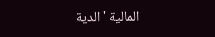المالية ' الدية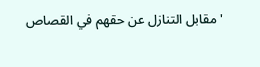' مقابل التنازل عن حقهم في القصاص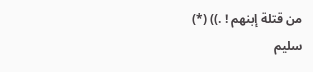من قتلة إبنهم ! .)) (*)
سليم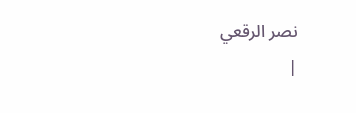نصر الرقعي
|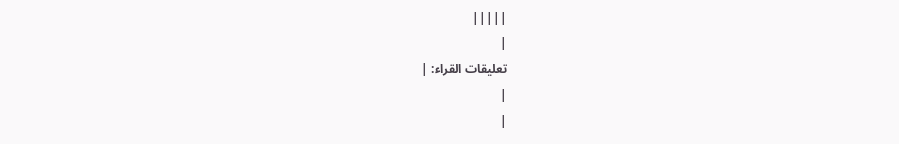|||||
|
تعليقات القراء: |
|
|